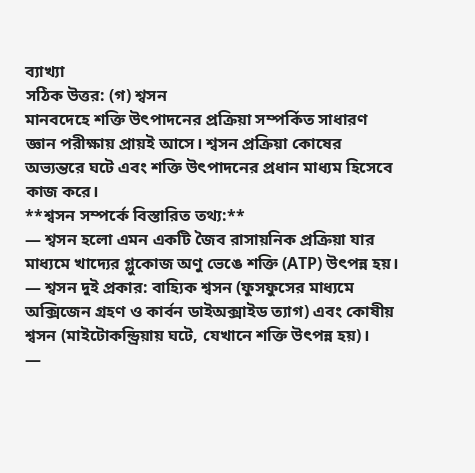ব্যাখ্যা
সঠিক উত্তর: (গ) শ্বসন
মানবদেহে শক্তি উৎপাদনের প্রক্রিয়া সম্পর্কিত সাধারণ জ্ঞান পরীক্ষায় প্রায়ই আসে। শ্বসন প্রক্রিয়া কোষের অভ্যন্তরে ঘটে এবং শক্তি উৎপাদনের প্রধান মাধ্যম হিসেবে কাজ করে।
**শ্বসন সম্পর্কে বিস্তারিত তথ্য:**
— শ্বসন হলো এমন একটি জৈব রাসায়নিক প্রক্রিয়া যার মাধ্যমে খাদ্যের গ্লুকোজ অণু ভেঙে শক্তি (ATP) উৎপন্ন হয়।
— শ্বসন দুই প্রকার: বাহ্যিক শ্বসন (ফুসফুসের মাধ্যমে অক্সিজেন গ্রহণ ও কার্বন ডাইঅক্সাইড ত্যাগ) এবং কোষীয় শ্বসন (মাইটোকন্ড্রিয়ায় ঘটে, যেখানে শক্তি উৎপন্ন হয়)।
—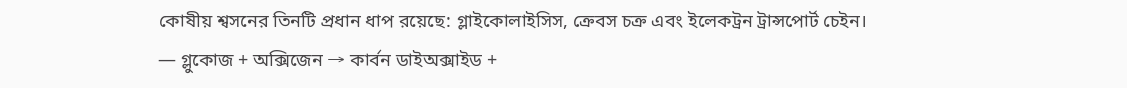কোষীয় শ্বসনের তিনটি প্রধান ধাপ রয়েছে: গ্লাইকোলাইসিস, ক্রেবস চক্র এবং ইলেকট্রন ট্রান্সপোর্ট চেইন।
— গ্লুকোজ + অক্সিজেন → কার্বন ডাইঅক্সাইড +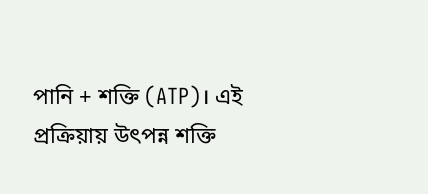পানি + শক্তি (ATP)। এই প্রক্রিয়ায় উৎপন্ন শক্তি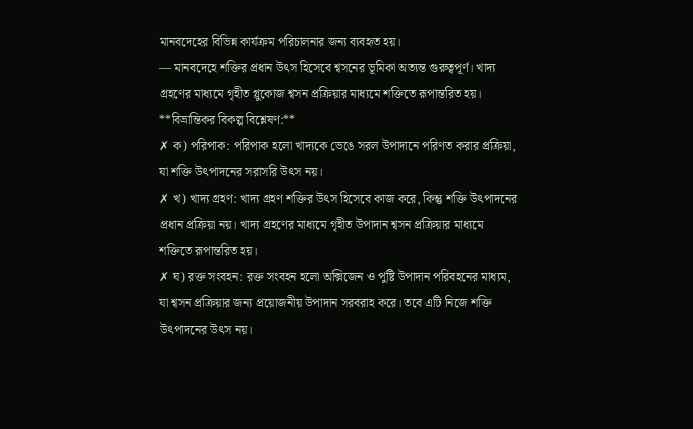মানবদেহের বিভিন্ন কার্যক্রম পরিচালনার জন্য ব্যবহৃত হয়।
— মানবদেহে শক্তির প্রধান উৎস হিসেবে শ্বসনের ভূমিকা অত্যন্ত গুরুত্বপূর্ণ। খাদ্য গ্রহণের মাধ্যমে গৃহীত গ্লুকোজ শ্বসন প্রক্রিয়ার মাধ্যমে শক্তিতে রূপান্তরিত হয়।
**বিভ্রান্তিকর বিকল্প বিশ্লেষণ:**
✗ ক) পরিপাক: পরিপাক হলো খাদ্যকে ভেঙে সরল উপাদানে পরিণত করার প্রক্রিয়া, যা শক্তি উৎপাদনের সরাসরি উৎস নয়।
✗ খ) খাদ্য গ্রহণ: খাদ্য গ্রহণ শক্তির উৎস হিসেবে কাজ করে, কিন্তু শক্তি উৎপাদনের প্রধান প্রক্রিয়া নয়। খাদ্য গ্রহণের মাধ্যমে গৃহীত উপাদান শ্বসন প্রক্রিয়ার মাধ্যমে শক্তিতে রূপান্তরিত হয়।
✗ ঘ) রক্ত সংবহন: রক্ত সংবহন হলো অক্সিজেন ও পুষ্টি উপাদান পরিবহনের মাধ্যম, যা শ্বসন প্রক্রিয়ার জন্য প্রয়োজনীয় উপাদান সরবরাহ করে। তবে এটি নিজে শক্তি উৎপাদনের উৎস নয়।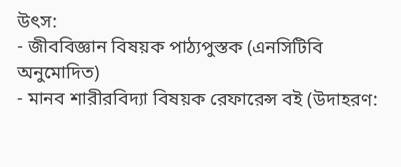উৎস:
- জীববিজ্ঞান বিষয়ক পাঠ্যপুস্তক (এনসিটিবি অনুমোদিত)
- মানব শারীরবিদ্যা বিষয়ক রেফারেন্স বই (উদাহরণ: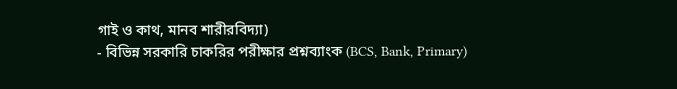গাই ও কাথ, মানব শারীরবিদ্যা)
- বিভিন্ন সরকারি চাকরির পরীক্ষার প্রশ্নব্যাংক (BCS, Bank, Primary)